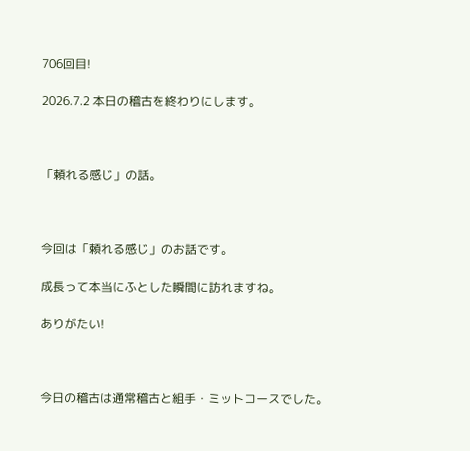706回目!

2026.7.2 本日の稽古を終わりにします。



「頼れる感じ」の話。



今回は「頼れる感じ」のお話です。

成長って本当にふとした瞬間に訪れますね。

ありがたい!



今日の稽古は通常稽古と組手・ミットコースでした。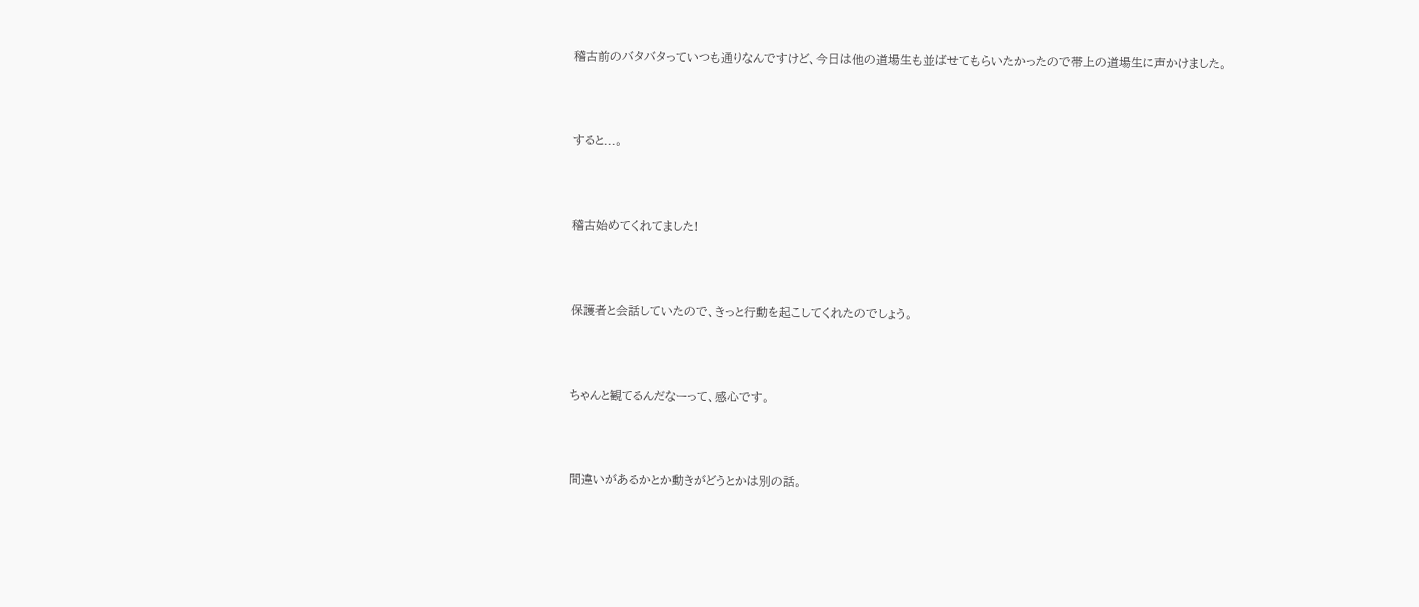稽古前のバタバタっていつも通りなんですけど、今日は他の道場生も並ばせてもらいたかったので帯上の道場生に声かけました。



すると...。



稽古始めてくれてました!



保護者と会話していたので、きっと行動を起こしてくれたのでしょう。



ちゃんと観てるんだなーって、感心です。



間違いがあるかとか動きがどうとかは別の話。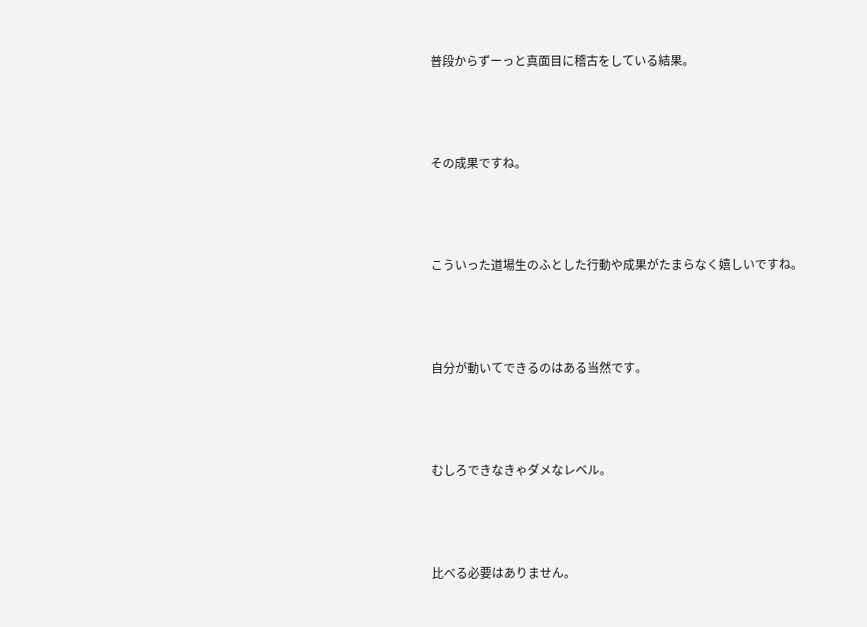普段からずーっと真面目に稽古をしている結果。



その成果ですね。



こういった道場生のふとした行動や成果がたまらなく嬉しいですね。



自分が動いてできるのはある当然です。



むしろできなきゃダメなレベル。



比べる必要はありません。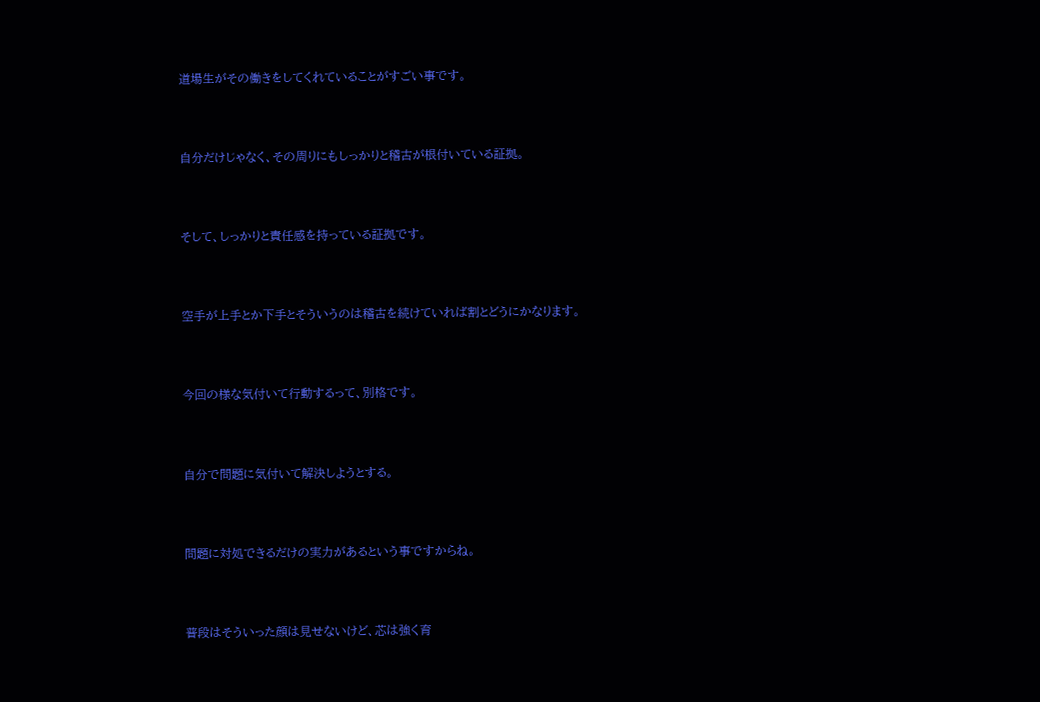道場生がその働きをしてくれていることがすごい事です。



自分だけじゃなく、その周りにもしっかりと稽古が根付いている証拠。



そして、しっかりと責任感を持っている証拠です。



空手が上手とか下手とそういうのは稽古を続けていれば割とどうにかなります。



今回の様な気付いて行動するって、別格です。



自分で問題に気付いて解決しようとする。



問題に対処できるだけの実力があるという事ですからね。



普段はそういった顔は見せないけど、芯は強く育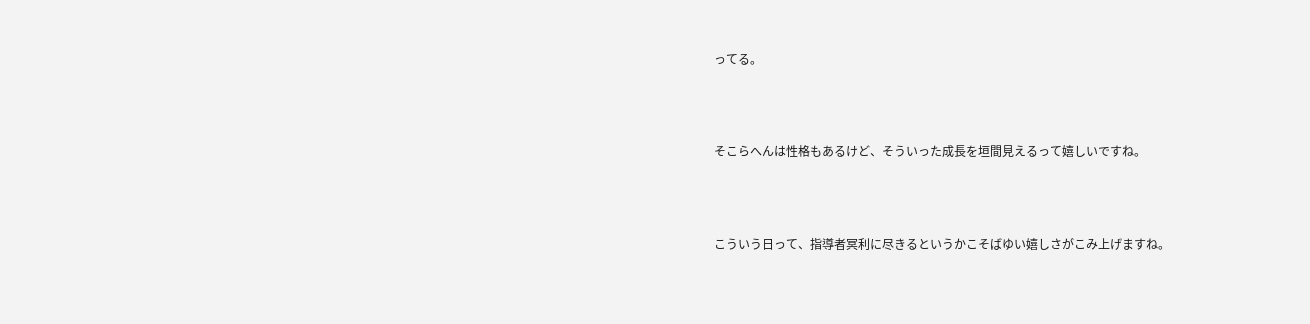ってる。



そこらへんは性格もあるけど、そういった成長を垣間見えるって嬉しいですね。



こういう日って、指導者冥利に尽きるというかこそばゆい嬉しさがこみ上げますね。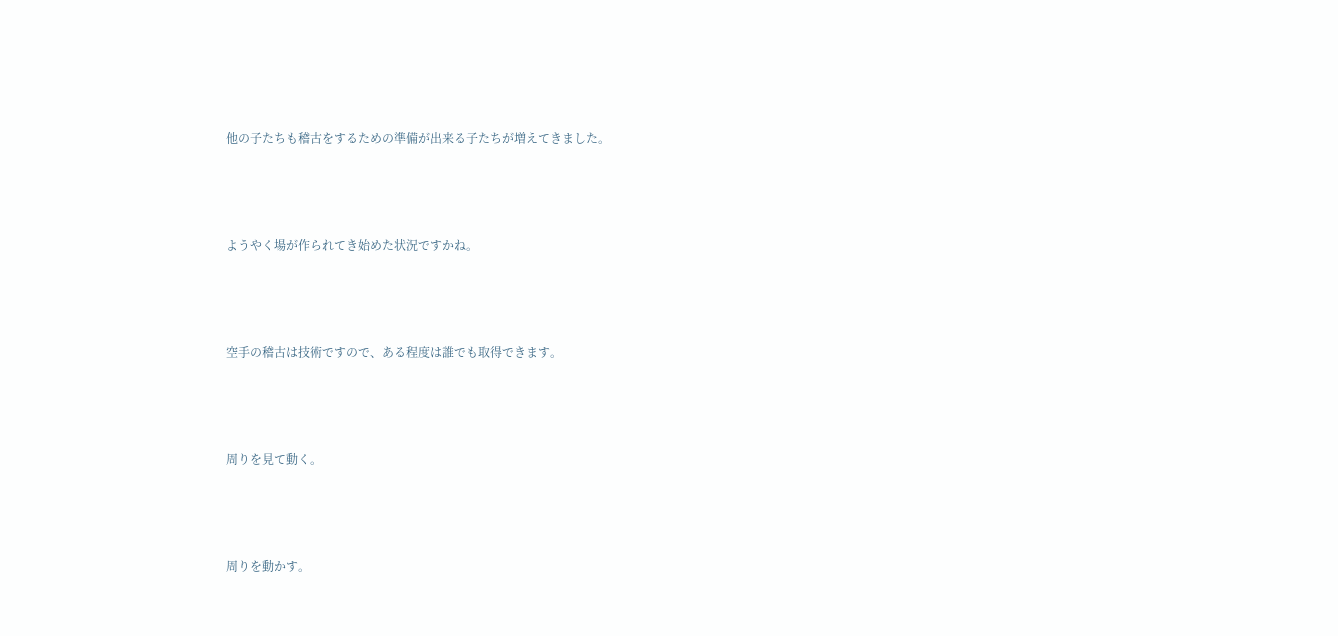他の子たちも稽古をするための準備が出来る子たちが増えてきました。



ようやく場が作られてき始めた状況ですかね。



空手の稽古は技術ですので、ある程度は誰でも取得できます。



周りを見て動く。



周りを動かす。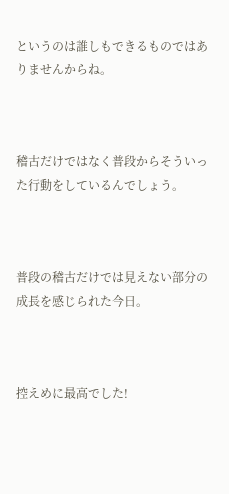というのは誰しもできるものではありませんからね。



稽古だけではなく普段からそういった行動をしているんでしょう。



普段の稽古だけでは見えない部分の成長を感じられた今日。



控えめに最高でした!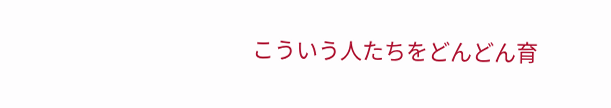こういう人たちをどんどん育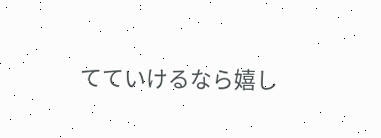てていけるなら嬉し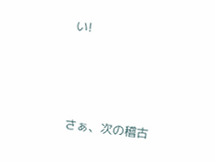い!



さぁ、次の稽古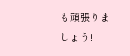も頑張りましょう!